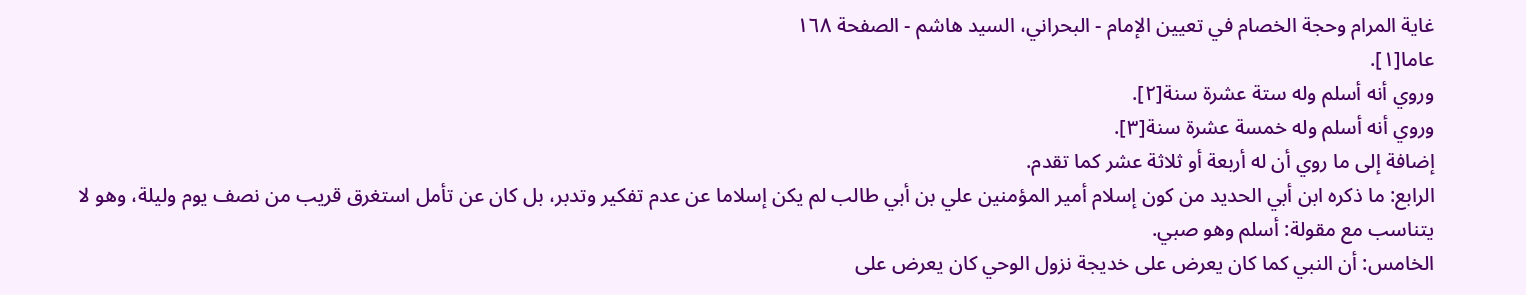غاية المرام وحجة الخصام في تعيين الإمام - البحراني، السيد هاشم - الصفحة ١٦٨
عاما[١].
وروي أنه أسلم وله ستة عشرة سنة[٢].
وروي أنه أسلم وله خمسة عشرة سنة[٣].
إضافة إلى ما روي أن له أربعة أو ثلاثة عشر كما تقدم.
الرابع: ما ذكره ابن أبي الحديد من كون إسلام أمير المؤمنين علي بن أبي طالب لم يكن إسلاما عن عدم تفكير وتدبر، بل كان عن تأمل استغرق قريب من نصف يوم وليلة، وهو لا يتناسب مع مقولة: أسلم وهو صبي.
الخامس: أن النبي كما كان يعرض على خديجة نزول الوحي كان يعرض على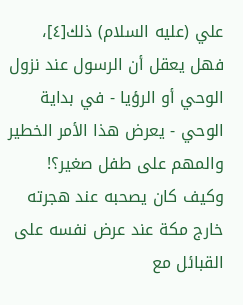علي (عليه السلام) ذلك[٤]، فهل يعقل أن الرسول عند نزول الوحي أو الرؤيا - في بداية الوحي - يعرض هذا الأمر الخطير والمهم على طفل صغير؟!
وكيف كان يصحبه عند هجرته خارج مكة عند عرض نفسه على القبائل مع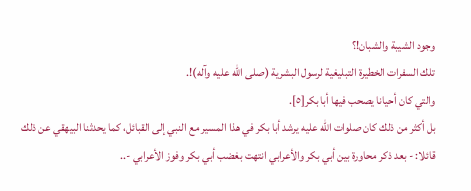وجود الشيبة والشبان!؟
تلك السفرات الخطيرة التبليغية لرسول البشرية (صلى الله عليه وآله)!.
والتي كان أحيانا يصحب فيها أبا بكر[٥].
بل أكثر من ذلك كان صلوات الله عليه يرشد أبا بكر في هذا المسير مع النبي إلى القبائل، كما يحدثنا البيهقي عن ذلك قائلا: - بعد ذكر محاورة بين أبي بكر والأعرابي انتهت بغضب أبي بكر وفوز الأعرابي -..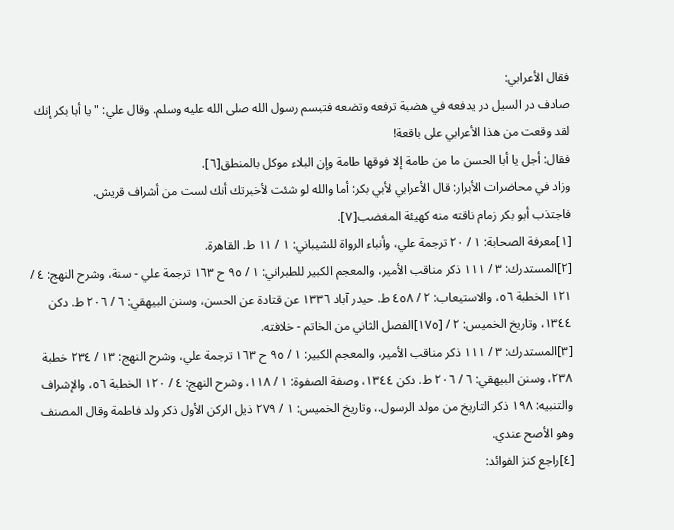فقال الأعرابي:
صادف در السيل در يدفعه في هضبة ترفعه وتضعه فتبسم رسول الله صلى الله عليه وسلم. وقال علي: " يا أبا بكر إنك لقد وقعت من هذا الأعرابي على باقعة!
فقال: أجل يا أبا الحسن ما من طامة إلا فوقها طامة وإن البلاء موكل بالمنطق[٦].
وزاد في محاضرات الأبرار: قال الأعرابي لأبي بكر: أما والله لو شئت لأخبرتك أنك لست من أشراف قريش.
فاجتذب أبو بكر زمام ناقته منه كهيئة المغضب[٧].
[١]معرفة الصحابة: ١ / ٢٠ ترجمة علي، وأنباء الرواة للشيباني: ١ / ١١ ط. القاهرة.
[٢]المستدرك: ٣ / ١١١ ذكر مناقب الأمير، والمعجم الكبير للطبراني: ١ / ٩٥ ح ١٦٣ ترجمة علي - سنة، وشرح النهج: ٤ / ١٢١ الخطبة ٥٦، والاستيعاب: ٢ / ٤٥٨ ط. حيدر آباد ١٣٣٦ عن قتادة عن الحسن، وسنن البيهقي: ٦ / ٢٠٦ ط. دكن ١٣٤٤، وتاريخ الخميس: ٢ / [١٧٥]الفصل الثاني من الخاتم - خلافته.
[٣]المستدرك: ٣ / ١١١ ذكر مناقب الأمير، والمعجم الكبير: ١ / ٩٥ ح ١٦٣ ترجمة علي، وشرح النهج: ١٣ / ٢٣٤ خطبة ٢٣٨، وسنن البيهقي: ٦ / ٢٠٦ ط. دكن ١٣٤٤، وصفة الصفوة: ١ / ١١٨، وشرح النهج: ٤ / ١٢٠ الخطبة ٥٦، والإشراف والتنبيه: ١٩٨ ذكر التاريخ من مولد الرسول.، وتاريخ الخميس: ١ / ٢٧٩ ذيل الركن الأول ذكر ولد فاطمة وقال المصنف وهو الأصح عندي.
[٤]راجع كنز الفوائد: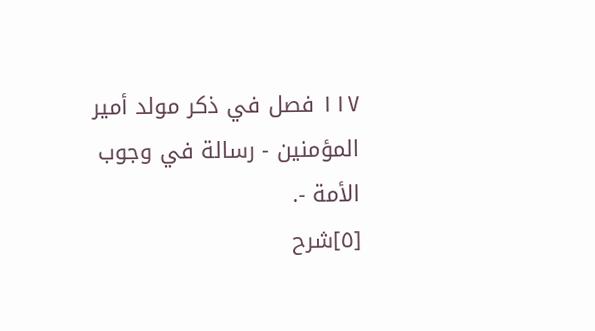١١٧ فصل في ذكر مولد أمير المؤمنين - رسالة في وجوب الأمة -.
[٥]شرح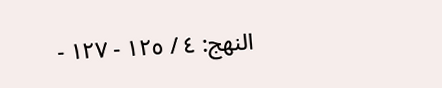النهج: ٤ / ١٢٥ - ١٢٧ -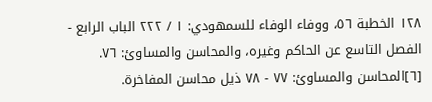١٢٨ الخطبة ٥٦، ووفاء الوفاء للسمهودي: ١ / ٢٢٢ الباب الرابع - الفصل التاسع عن الحاكم وغيره، والمحاسن والمساوئ: ٧٦.
[٦]المحاسن والمساوئ: ٧٧ - ٧٨ ذيل محاسن المفاخرة.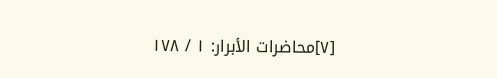[٧]محاضرات الأبرار: ١ / ١٧٨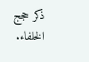ذكر حجج الخلفاء.